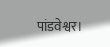पांडवेश्वर।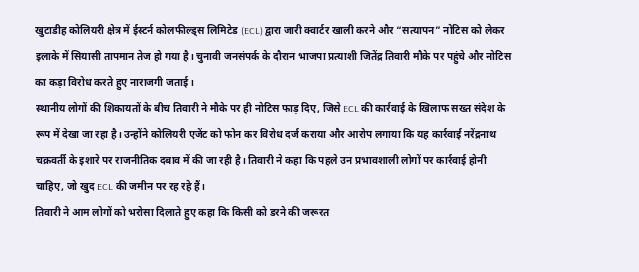खुटाडीह कोलियरी क्षेत्र में ईस्टर्न कोलफील्ड्स लिमिटेड (ECL) द्वारा जारी क्वार्टर खाली करने और “सत्यापन” नोटिस को लेकर इलाके में सियासी तापमान तेज हो गया है। चुनावी जनसंपर्क के दौरान भाजपा प्रत्याशी जितेंद्र तिवारी मौके पर पहुंचे और नोटिस का कड़ा विरोध करते हुए नाराजगी जताई।
स्थानीय लोगों की शिकायतों के बीच तिवारी ने मौके पर ही नोटिस फाड़ दिए, जिसे ECL की कार्रवाई के खिलाफ सख्त संदेश के रूप में देखा जा रहा है। उन्होंने कोलियरी एजेंट को फोन कर विरोध दर्ज कराया और आरोप लगाया कि यह कार्रवाई नरेंद्रनाथ चक्रवर्ती के इशारे पर राजनीतिक दबाव में की जा रही है। तिवारी ने कहा कि पहले उन प्रभावशाली लोगों पर कार्रवाई होनी चाहिए, जो खुद ECL की जमीन पर रह रहे हैं।
तिवारी ने आम लोगों को भरोसा दिलाते हुए कहा कि किसी को डरने की जरूरत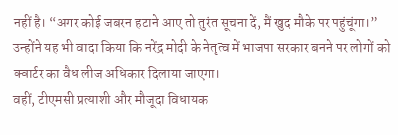नहीं है। “अगर कोई जबरन हटाने आए तो तुरंत सूचना दें, मैं खुद मौके पर पहुंचूंगा।” उन्होंने यह भी वादा किया कि नरेंद्र मोदी के नेतृत्व में भाजपा सरकार बनने पर लोगों को क्वार्टर का वैध लीज अधिकार दिलाया जाएगा।
वहीं, टीएमसी प्रत्याशी और मौजूदा विधायक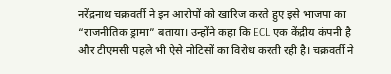नरेंद्रनाथ चक्रवर्ती ने इन आरोपों को खारिज करते हुए इसे भाजपा का “राजनीतिक ड्रामा” बताया। उन्होंने कहा कि ECL एक केंद्रीय कंपनी है और टीएमसी पहले भी ऐसे नोटिसों का विरोध करती रही है। चक्रवर्ती ने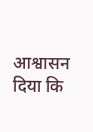आश्वासन दिया कि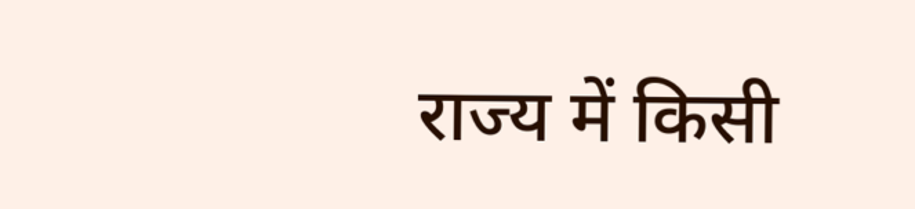राज्य में किसी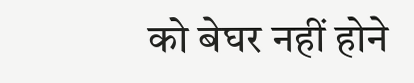को बेघर नहीं होने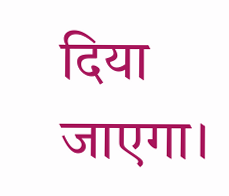दिया जाएगा।